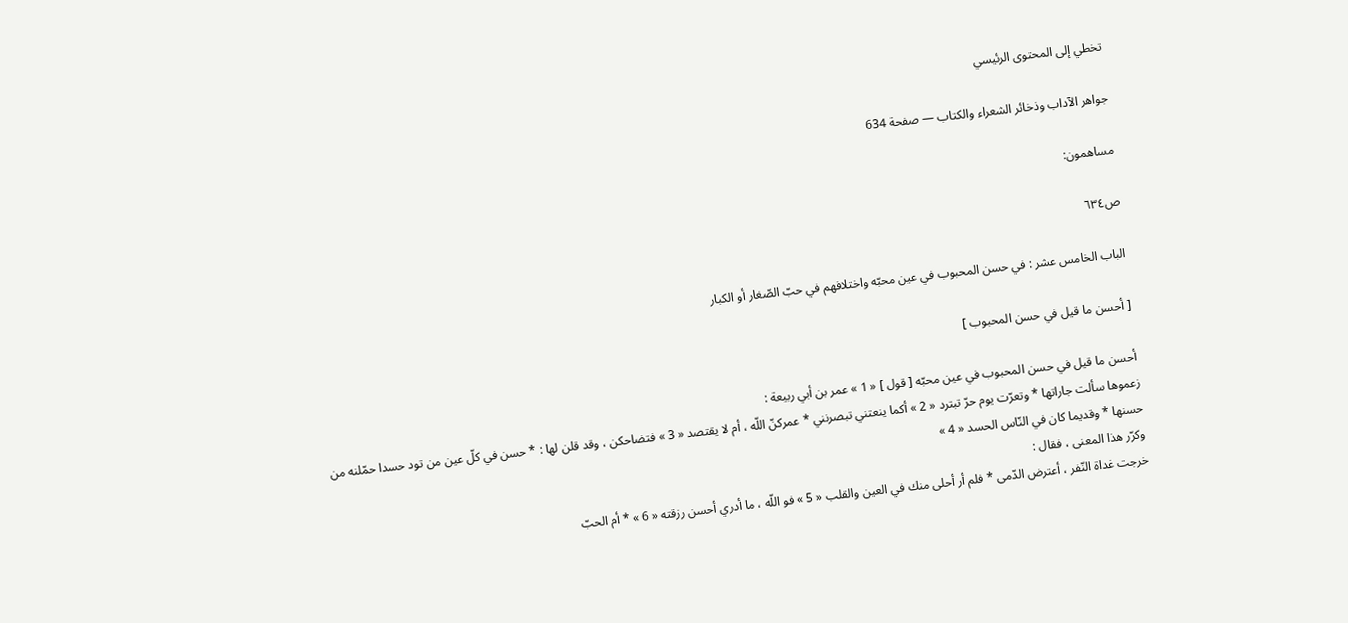تخطي إلى المحتوى الرئيسي

جواهر الآداب وذخائر الشعراء والكتاب — صفحة 634

مساهمون:

ص٦٣٤

الباب الخامس عشر : في حسن المحبوب في عين محبّه واختلافهم في حبّ الصّغار أو الكبار

[ أحسن ما قيل في حسن المحبوب ]

أحسن ما قيل في حسن المحبوب في عين محبّه [ قول ] « 1 » عمر بن أبي ربيعة :
زعموها سألت جاراتها * وتعرّت يوم حرّ تبترد « 2 » أكما ينعتني تبصرنني * عمركنّ اللّه ، أم لا يقتصد « 3 » فتضاحكن ، وقد قلن لها : * حسن في كلّ عين من تود حسدا حمّلنه من حسنها * وقديما كان في النّاس الحسد « 4 »
وكرّر هذا المعنى ، فقال :
خرجت غداة النّفر ، أعترض الدّمى * فلم أر أحلى منك في العين والقلب « 5 » فو اللّه ، ما أدري أحسن رزقته « 6 » * أم الحبّ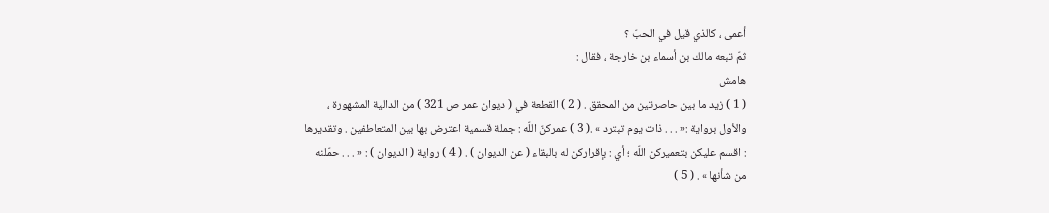أعمى ، كالذي قيل في الحبّ ؟
ثمّ تبعه مالك بن أسماء بن خارجة ، فقال :
هامش
( 1 ) زيد ما بين حاصرتين من المحقق . ( 2 ) القطعة في ( ديوان عمر ص 321 ) من الدالية المشهورة ، والأول برواية :« . . . ذات يوم تبترد » .( 3 ) عمركنّ اللّه : جملة قسمية اعترض بها بين المتعاطفين . وتقديرها : اقسم عليكن بتعميركن اللّه ؛ أي : بإقراركن له بالبقاء ( عن الديوان ) . ( 4 ) رواية ( الديوان ) : « . . . حمّلنه من شأنها » . ( 5 )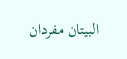البيتان مفردان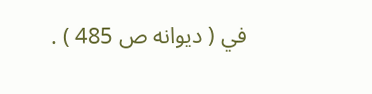في ( ديوانه ص 485 ) .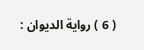( 6 ) رواية الديوان :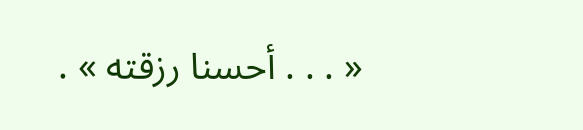« . . . أحسنا رزقته » .